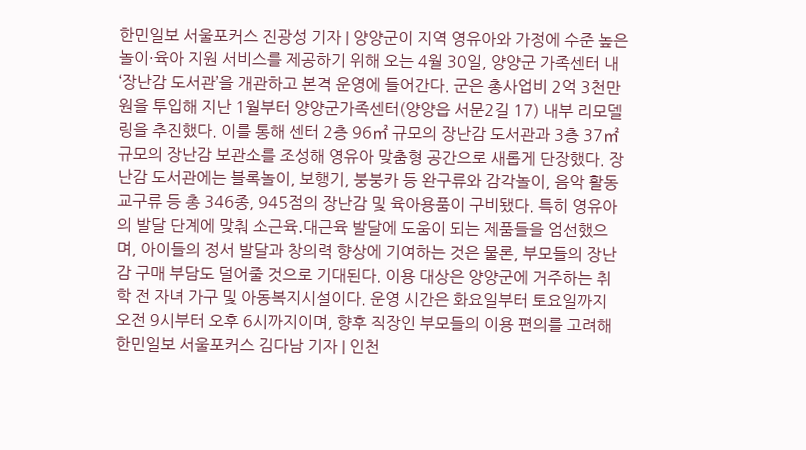한민일보 서울포커스 진광성 기자 | 양양군이 지역 영유아와 가정에 수준 높은 놀이·육아 지원 서비스를 제공하기 위해 오는 4월 30일, 양양군 가족센터 내 ‘장난감 도서관’을 개관하고 본격 운영에 들어간다. 군은 총사업비 2억 3천만 원을 투입해 지난 1월부터 양양군가족센터(양양읍 서문2길 17) 내부 리모델링을 추진했다. 이를 통해 센터 2층 96㎡ 규모의 장난감 도서관과 3층 37㎡ 규모의 장난감 보관소를 조성해 영유아 맞춤형 공간으로 새롭게 단장했다. 장난감 도서관에는 블록놀이, 보행기, 붕붕카 등 완구류와 감각놀이, 음악 활동 교구류 등 총 346종, 945점의 장난감 및 육아용품이 구비됐다. 특히 영유아의 발달 단계에 맞춰 소근육․대근육 발달에 도움이 되는 제품들을 엄선했으며, 아이들의 정서 발달과 창의력 향상에 기여하는 것은 물론, 부모들의 장난감 구매 부담도 덜어줄 것으로 기대된다. 이용 대상은 양양군에 거주하는 취학 전 자녀 가구 및 아동복지시설이다. 운영 시간은 화요일부터 토요일까지 오전 9시부터 오후 6시까지이며, 향후 직장인 부모들의 이용 편의를 고려해
한민일보 서울포커스 김다남 기자 | 인천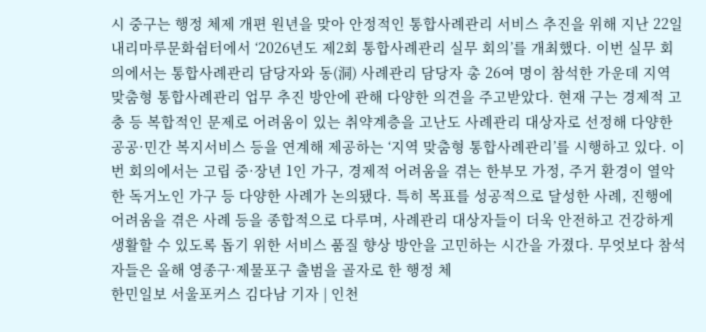시 중구는 행정 체제 개편 원년을 맞아 안정적인 통합사례관리 서비스 추진을 위해 지난 22일 내리마루문화쉼터에서 ‘2026년도 제2회 통합사례관리 실무 회의’를 개최했다. 이번 실무 회의에서는 통합사례관리 담당자와 동(洞) 사례관리 담당자 총 26여 명이 참석한 가운데 지역 맞춤형 통합사례관리 업무 추진 방안에 관해 다양한 의견을 주고받았다. 현재 구는 경제적 고충 등 복합적인 문제로 어려움이 있는 취약계층을 고난도 사례관리 대상자로 선정해 다양한 공공·민간 복지서비스 등을 연계해 제공하는 ‘지역 맞춤형 통합사례관리’를 시행하고 있다. 이번 회의에서는 고립 중·장년 1인 가구, 경제적 어려움을 겪는 한부모 가정, 주거 환경이 열악한 독거노인 가구 등 다양한 사례가 논의됐다. 특히 목표를 성공적으로 달성한 사례, 진행에 어려움을 겪은 사례 등을 종합적으로 다루며, 사례관리 대상자들이 더욱 안전하고 건강하게 생활할 수 있도록 돕기 위한 서비스 품질 향상 방안을 고민하는 시간을 가졌다. 무엇보다 참석자들은 올해 영종구·제물포구 출범을 골자로 한 행정 체
한민일보 서울포커스 김다남 기자 | 인천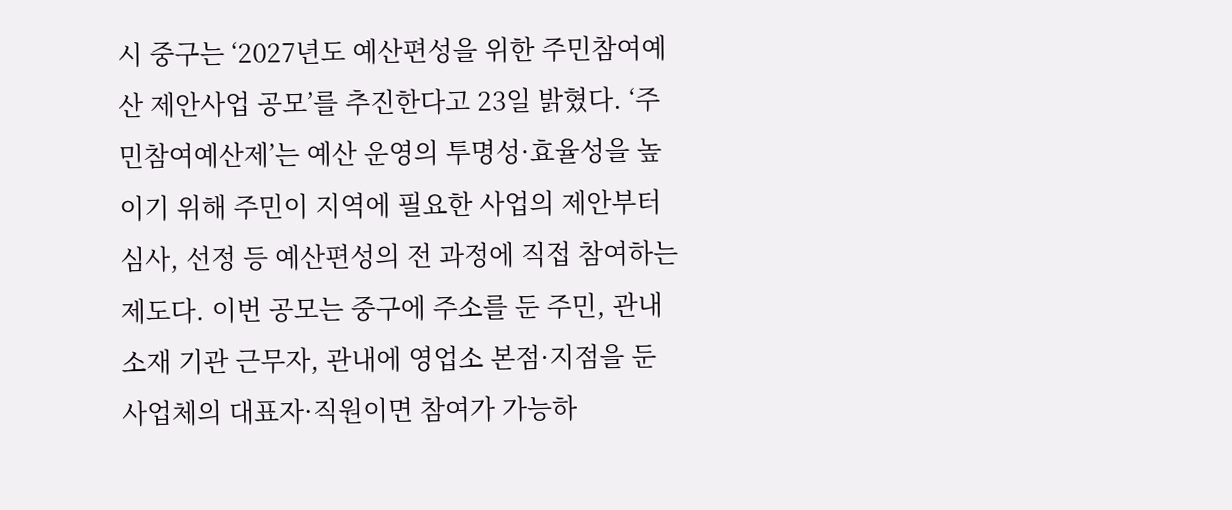시 중구는 ‘2027년도 예산편성을 위한 주민참여예산 제안사업 공모’를 추진한다고 23일 밝혔다. ‘주민참여예산제’는 예산 운영의 투명성·효율성을 높이기 위해 주민이 지역에 필요한 사업의 제안부터 심사, 선정 등 예산편성의 전 과정에 직접 참여하는 제도다. 이번 공모는 중구에 주소를 둔 주민, 관내 소재 기관 근무자, 관내에 영업소 본점·지점을 둔 사업체의 대표자·직원이면 참여가 가능하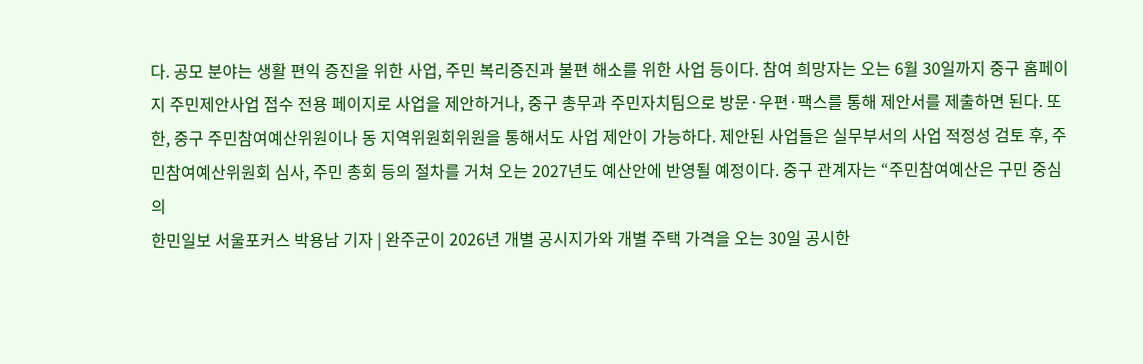다. 공모 분야는 생활 편익 증진을 위한 사업, 주민 복리증진과 불편 해소를 위한 사업 등이다. 참여 희망자는 오는 6월 30일까지 중구 홈페이지 주민제안사업 접수 전용 페이지로 사업을 제안하거나, 중구 총무과 주민자치팀으로 방문·우편·팩스를 통해 제안서를 제출하면 된다. 또한, 중구 주민참여예산위원이나 동 지역위원회위원을 통해서도 사업 제안이 가능하다. 제안된 사업들은 실무부서의 사업 적정성 검토 후, 주민참여예산위원회 심사, 주민 총회 등의 절차를 거쳐 오는 2027년도 예산안에 반영될 예정이다. 중구 관계자는 “주민참여예산은 구민 중심의
한민일보 서울포커스 박용남 기자 | 완주군이 2026년 개별 공시지가와 개별 주택 가격을 오는 30일 공시한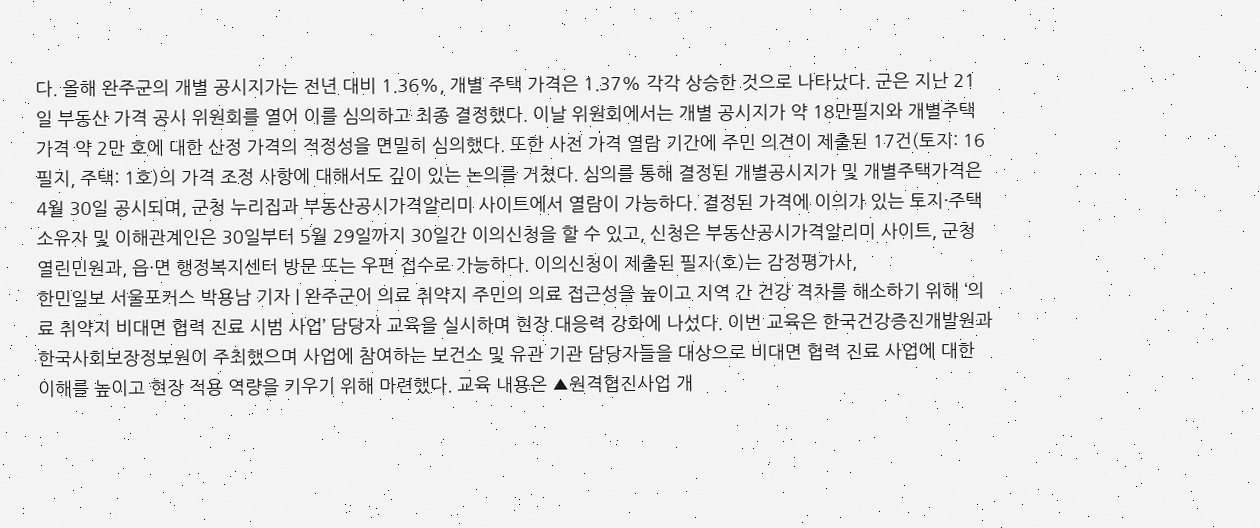다. 올해 완주군의 개별 공시지가는 전년 대비 1.36%, 개별 주택 가격은 1.37% 각각 상승한 것으로 나타났다. 군은 지난 21일 부동산 가격 공시 위원회를 열어 이를 심의하고 최종 결정했다. 이날 위원회에서는 개별 공시지가 약 18만필지와 개별주택가격 약 2만 호에 대한 산정 가격의 적정성을 면밀히 심의했다. 또한 사전 가격 열람 기간에 주민 의견이 제출된 17건(토지: 16필지, 주택: 1호)의 가격 조정 사항에 대해서도 깊이 있는 논의를 거쳤다. 심의를 통해 결정된 개별공시지가 및 개별주택가격은 4월 30일 공시되며, 군청 누리집과 부동산공시가격알리미 사이트에서 열람이 가능하다. 결정된 가격에 이의가 있는 토지·주택 소유자 및 이해관계인은 30일부터 5월 29일까지 30일간 이의신청을 할 수 있고, 신청은 부동산공시가격알리미 사이트, 군청 열린민원과, 읍·면 행정복지센터 방문 또는 우편 접수로 가능하다. 이의신청이 제출된 필지(호)는 감정평가사,
한민일보 서울포커스 박용남 기자 | 완주군이 의료 취약지 주민의 의료 접근성을 높이고 지역 간 건강 격차를 해소하기 위해 ‘의료 취약지 비대면 협력 진료 시범 사업’ 담당자 교육을 실시하며 현장 대응력 강화에 나섰다. 이번 교육은 한국건강증진개발원과 한국사회보장정보원이 주최했으며 사업에 참여하는 보건소 및 유관 기관 담당자들을 대상으로 비대면 협력 진료 사업에 대한 이해를 높이고 현장 적용 역량을 키우기 위해 마련했다. 교육 내용은 ▲원격협진사업 개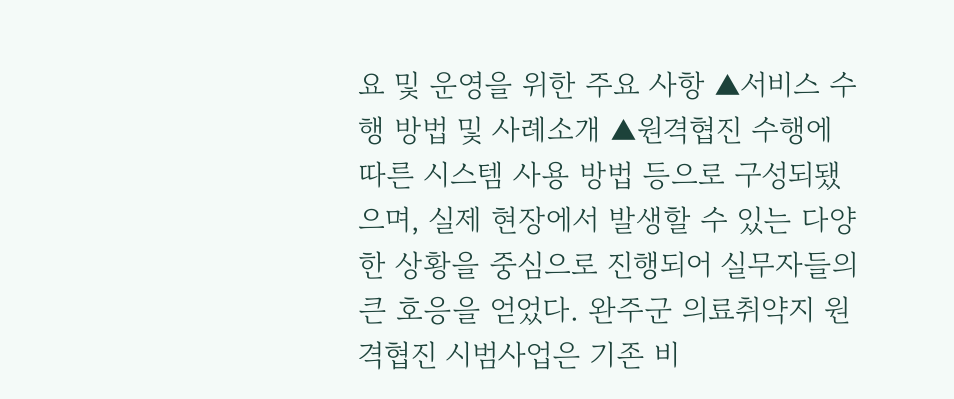요 및 운영을 위한 주요 사항 ▲서비스 수행 방법 및 사례소개 ▲원격협진 수행에 따른 시스템 사용 방법 등으로 구성되됐으며, 실제 현장에서 발생할 수 있는 다양한 상황을 중심으로 진행되어 실무자들의 큰 호응을 얻었다. 완주군 의료취약지 원격협진 시범사업은 기존 비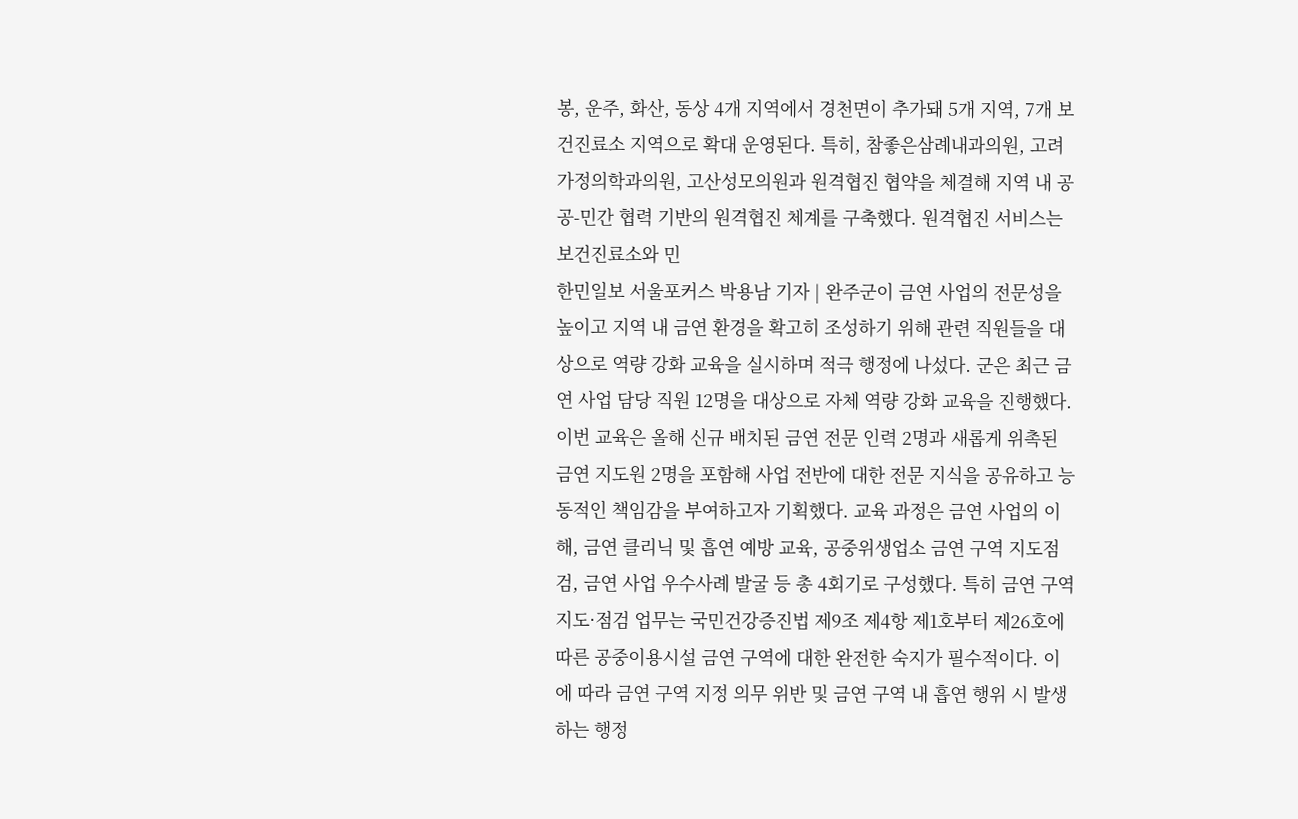봉, 운주, 화산, 동상 4개 지역에서 경천면이 추가돼 5개 지역, 7개 보건진료소 지역으로 확대 운영된다. 특히, 참좋은삼례내과의원, 고려가정의학과의원, 고산성모의원과 원격협진 협약을 체결해 지역 내 공공-민간 협력 기반의 원격협진 체계를 구축했다. 원격협진 서비스는 보건진료소와 민
한민일보 서울포커스 박용남 기자 | 완주군이 금연 사업의 전문성을 높이고 지역 내 금연 환경을 확고히 조성하기 위해 관련 직원들을 대상으로 역량 강화 교육을 실시하며 적극 행정에 나섰다. 군은 최근 금연 사업 담당 직원 12명을 대상으로 자체 역량 강화 교육을 진행했다. 이번 교육은 올해 신규 배치된 금연 전문 인력 2명과 새롭게 위촉된 금연 지도원 2명을 포함해 사업 전반에 대한 전문 지식을 공유하고 능동적인 책임감을 부여하고자 기획했다. 교육 과정은 금연 사업의 이해, 금연 클리닉 및 흡연 예방 교육, 공중위생업소 금연 구역 지도점검, 금연 사업 우수사례 발굴 등 총 4회기로 구성했다. 특히 금연 구역 지도·점검 업무는 국민건강증진법 제9조 제4항 제1호부터 제26호에 따른 공중이용시설 금연 구역에 대한 완전한 숙지가 필수적이다. 이에 따라 금연 구역 지정 의무 위반 및 금연 구역 내 흡연 행위 시 발생하는 행정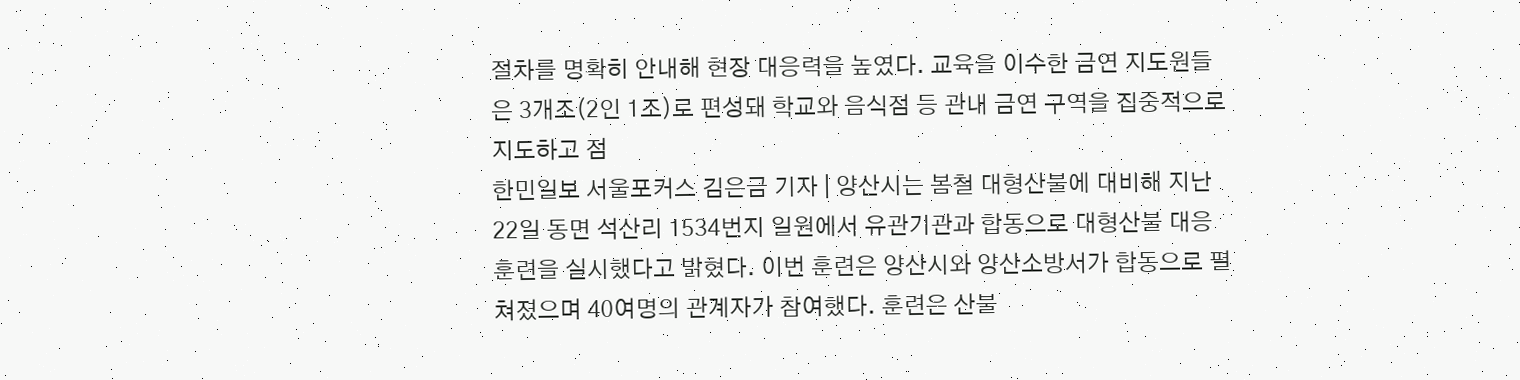절차를 명확히 안내해 현장 대응력을 높였다. 교육을 이수한 금연 지도원들은 3개조(2인 1조)로 편성돼 학교와 음식점 등 관내 금연 구역을 집중적으로 지도하고 점
한민일보 서울포커스 김은금 기자 | 양산시는 봄철 대형산불에 대비해 지난 22일 동면 석산리 1534번지 일원에서 유관기관과 합동으로 대형산불 대응 훈련을 실시했다고 밝혔다. 이번 훈련은 양산시와 양산소방서가 합동으로 펼쳐졌으며 40여명의 관계자가 참여했다. 훈련은 산불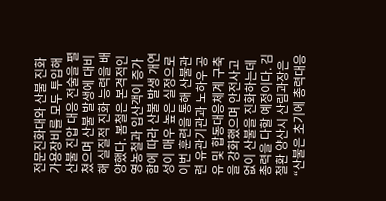전문진화대와 산불 진화 가용장비를 모두 투입해 산불 진압 대응 전술을 펼쳤으며 산불 발생에 대비해 실질적 진화 능력을 배양했다. 봄철은 본격적인 영농철과 입산객이 증가함에 따라 산불 발생 개연성이 매우 높은 실정으로 이번 훈련을 통해 산불관련 유관기관과 노하우 공유 및 합동대응체계 구축을 강화했으며 안전사고 없이 산불을 진화하는데 총력을 다할 예정이다. 김철환 양산시 산림과장은 “산불은 초기에 총력대응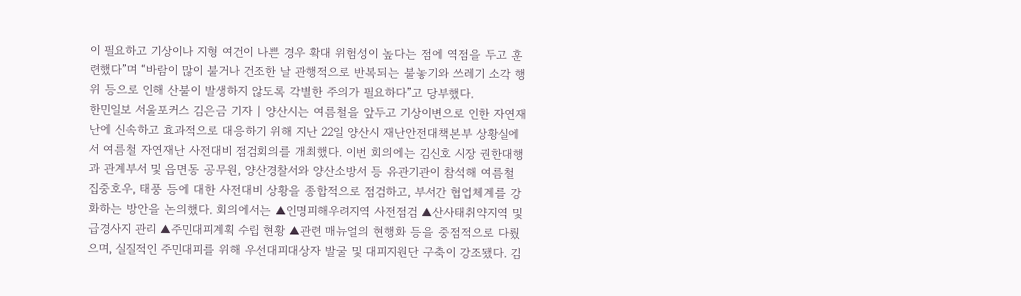이 필요하고 기상이나 지형 여건이 나쁜 경우 확대 위험성이 높다는 점에 역점을 두고 훈련했다”며 “바람이 많이 불거나 건조한 날 관행적으로 반복되는 불놓기와 쓰레기 소각 행위 등으로 인해 산불이 발생하지 않도록 각별한 주의가 필요하다”고 당부했다.
한민일보 서울포커스 김은금 기자 | 양산시는 여름철을 앞두고 기상이변으로 인한 자연재난에 신속하고 효과적으로 대응하기 위해 지난 22일 양산시 재난안전대책본부 상황실에서 여름철 자연재난 사전대비 점검회의를 개최했다. 이번 회의에는 김신호 시장 권한대행과 관계부서 및 읍면동 공무원, 양산경찰서와 양산소방서 등 유관기관이 참석해 여름철 집중호우, 태풍 등에 대한 사전대비 상황을 종합적으로 점검하고, 부서간 협업체계를 강화하는 방안을 논의했다. 회의에서는 ▲인명피해우려지역 사전점검 ▲산사태취약지역 및 급경사지 관리 ▲주민대피계획 수립 현황 ▲관련 매뉴얼의 현행화 등을 중점적으로 다뤘으며, 실질적인 주민대피를 위해 우선대피대상자 발굴 및 대피지원단 구축이 강조됐다. 김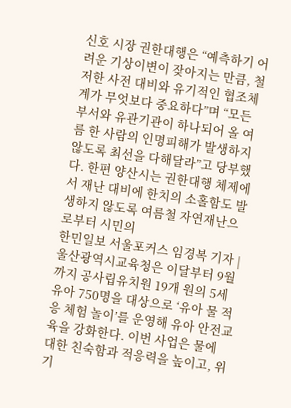신호 시장 권한대행은 “예측하기 어려운 기상이변이 잦아지는 만큼, 철저한 사전 대비와 유기적인 협조체계가 무엇보다 중요하다”며 “모든 부서와 유관기관이 하나되어 올 여름 한 사람의 인명피해가 발생하지 않도록 최선을 다해달라”고 당부했다. 한편 양산시는 권한대행 체제에서 재난 대비에 한치의 소홀함도 발생하지 않도록 여름철 자연재난으로부터 시민의
한민일보 서울포커스 임경복 기자 | 울산광역시교육청은 이달부터 9월까지 공사립유치원 19개 원의 5세 유아 750명을 대상으로 ‘유아 물 적응 체험 놀이’를 운영해 유아 안전교육을 강화한다. 이번 사업은 물에 대한 친숙함과 적응력을 높이고, 위기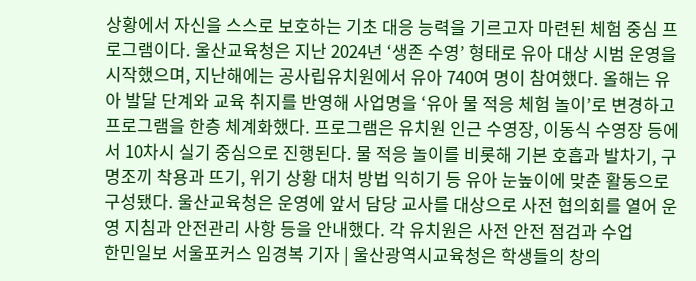상황에서 자신을 스스로 보호하는 기초 대응 능력을 기르고자 마련된 체험 중심 프로그램이다. 울산교육청은 지난 2024년 ‘생존 수영’ 형태로 유아 대상 시범 운영을 시작했으며, 지난해에는 공사립유치원에서 유아 740여 명이 참여했다. 올해는 유아 발달 단계와 교육 취지를 반영해 사업명을 ‘유아 물 적응 체험 놀이’로 변경하고 프로그램을 한층 체계화했다. 프로그램은 유치원 인근 수영장, 이동식 수영장 등에서 10차시 실기 중심으로 진행된다. 물 적응 놀이를 비롯해 기본 호흡과 발차기, 구명조끼 착용과 뜨기, 위기 상황 대처 방법 익히기 등 유아 눈높이에 맞춘 활동으로 구성됐다. 울산교육청은 운영에 앞서 담당 교사를 대상으로 사전 협의회를 열어 운영 지침과 안전관리 사항 등을 안내했다. 각 유치원은 사전 안전 점검과 수업
한민일보 서울포커스 임경복 기자 | 울산광역시교육청은 학생들의 창의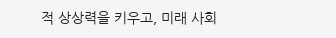적 상상력을 키우고, 미래 사회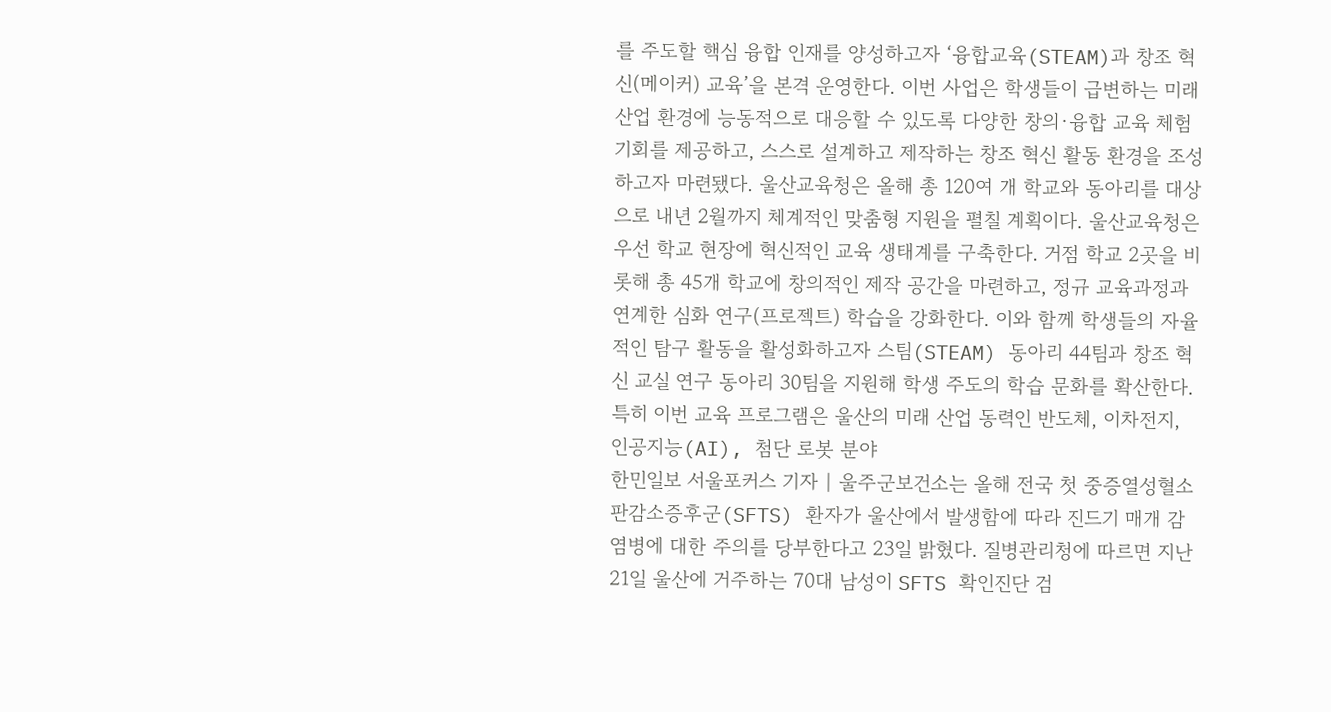를 주도할 핵심 융합 인재를 양성하고자 ‘융합교육(STEAM)과 창조 혁신(메이커) 교육’을 본격 운영한다. 이번 사업은 학생들이 급변하는 미래 산업 환경에 능동적으로 대응할 수 있도록 다양한 창의·융합 교육 체험 기회를 제공하고, 스스로 설계하고 제작하는 창조 혁신 활동 환경을 조성하고자 마련됐다. 울산교육청은 올해 총 120여 개 학교와 동아리를 대상으로 내년 2월까지 체계적인 맞춤형 지원을 펼칠 계획이다. 울산교육청은 우선 학교 현장에 혁신적인 교육 생태계를 구축한다. 거점 학교 2곳을 비롯해 총 45개 학교에 창의적인 제작 공간을 마련하고, 정규 교육과정과 연계한 심화 연구(프로젝트) 학습을 강화한다. 이와 함께 학생들의 자율적인 탐구 활동을 활성화하고자 스팀(STEAM) 동아리 44팀과 창조 혁신 교실 연구 동아리 30팀을 지원해 학생 주도의 학습 문화를 확산한다. 특히 이번 교육 프로그램은 울산의 미래 산업 동력인 반도체, 이차전지, 인공지능(AI), 첨단 로봇 분야
한민일보 서울포커스 기자 | 울주군보건소는 올해 전국 첫 중증열성혈소판감소증후군(SFTS) 환자가 울산에서 발생함에 따라 진드기 매개 감염병에 대한 주의를 당부한다고 23일 밝혔다. 질병관리청에 따르면 지난 21일 울산에 거주하는 70대 남성이 SFTS 확인진단 검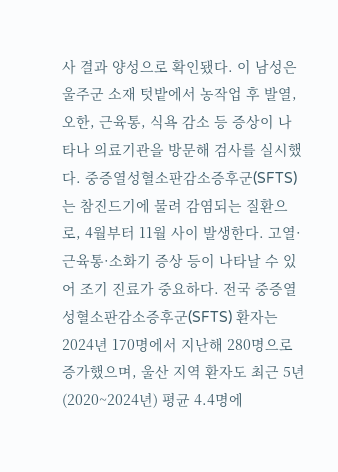사 결과 양성으로 확인됐다. 이 남성은 울주군 소재 텃밭에서 농작업 후 발열, 오한, 근육통, 식욕 감소 등 증상이 나타나 의료기관을 방문해 검사를 실시했다. 중증열성혈소판감소증후군(SFTS)는 참진드기에 물려 감염되는 질환으로, 4월부터 11월 사이 발생한다. 고열·근육통·소화기 증상 등이 나타날 수 있어 조기 진료가 중요하다. 전국 중증열성혈소판감소증후군(SFTS) 환자는 2024년 170명에서 지난해 280명으로 증가했으며, 울산 지역 환자도 최근 5년(2020~2024년) 평균 4.4명에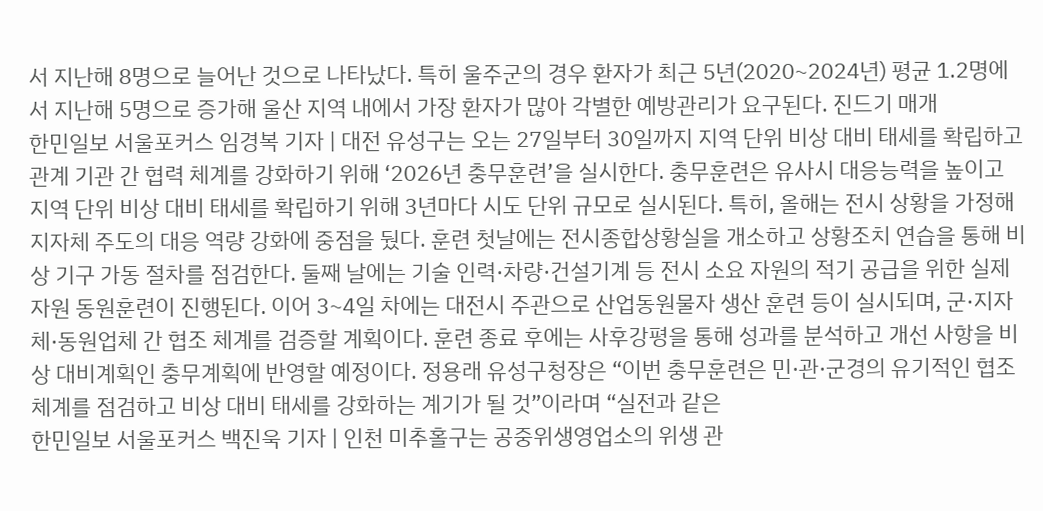서 지난해 8명으로 늘어난 것으로 나타났다. 특히 울주군의 경우 환자가 최근 5년(2020~2024년) 평균 1.2명에서 지난해 5명으로 증가해 울산 지역 내에서 가장 환자가 많아 각별한 예방관리가 요구된다. 진드기 매개
한민일보 서울포커스 임경복 기자 | 대전 유성구는 오는 27일부터 30일까지 지역 단위 비상 대비 태세를 확립하고 관계 기관 간 협력 체계를 강화하기 위해 ‘2026년 충무훈련’을 실시한다. 충무훈련은 유사시 대응능력을 높이고 지역 단위 비상 대비 태세를 확립하기 위해 3년마다 시도 단위 규모로 실시된다. 특히, 올해는 전시 상황을 가정해 지자체 주도의 대응 역량 강화에 중점을 뒀다. 훈련 첫날에는 전시종합상황실을 개소하고 상황조치 연습을 통해 비상 기구 가동 절차를 점검한다. 둘째 날에는 기술 인력·차량·건설기계 등 전시 소요 자원의 적기 공급을 위한 실제 자원 동원훈련이 진행된다. 이어 3~4일 차에는 대전시 주관으로 산업동원물자 생산 훈련 등이 실시되며, 군·지자체·동원업체 간 협조 체계를 검증할 계획이다. 훈련 종료 후에는 사후강평을 통해 성과를 분석하고 개선 사항을 비상 대비계획인 충무계획에 반영할 예정이다. 정용래 유성구청장은 “이번 충무훈련은 민·관·군경의 유기적인 협조 체계를 점검하고 비상 대비 태세를 강화하는 계기가 될 것”이라며 “실전과 같은
한민일보 서울포커스 백진욱 기자 | 인천 미추홀구는 공중위생영업소의 위생 관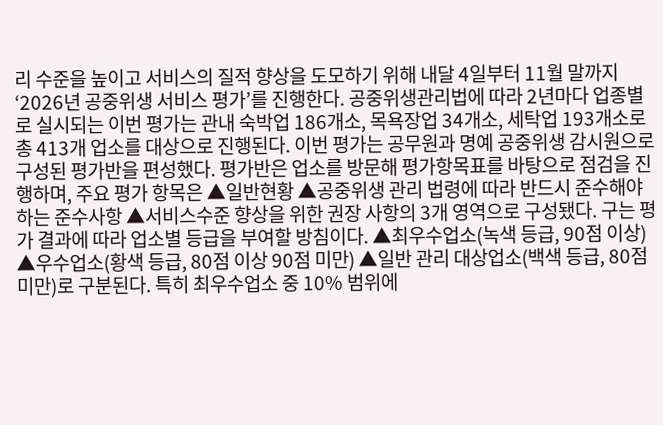리 수준을 높이고 서비스의 질적 향상을 도모하기 위해 내달 4일부터 11월 말까지‘2026년 공중위생 서비스 평가’를 진행한다. 공중위생관리법에 따라 2년마다 업종별로 실시되는 이번 평가는 관내 숙박업 186개소, 목욕장업 34개소, 세탁업 193개소로 총 413개 업소를 대상으로 진행된다. 이번 평가는 공무원과 명예 공중위생 감시원으로 구성된 평가반을 편성했다. 평가반은 업소를 방문해 평가항목표를 바탕으로 점검을 진행하며, 주요 평가 항목은 ▲일반현황 ▲공중위생 관리 법령에 따라 반드시 준수해야 하는 준수사항 ▲서비스수준 향상을 위한 권장 사항의 3개 영역으로 구성됐다. 구는 평가 결과에 따라 업소별 등급을 부여할 방침이다. ▲최우수업소(녹색 등급, 90점 이상) ▲우수업소(황색 등급, 80점 이상 90점 미만) ▲일반 관리 대상업소(백색 등급, 80점 미만)로 구분된다. 특히 최우수업소 중 10% 범위에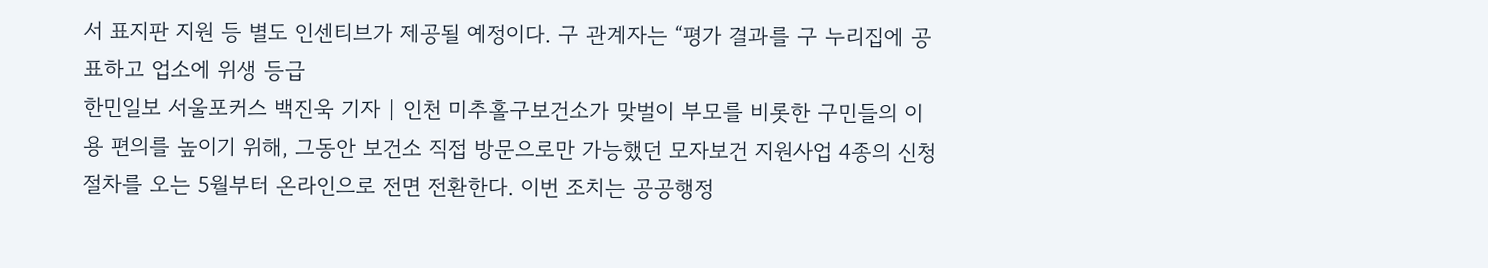서 표지판 지원 등 별도 인센티브가 제공될 예정이다. 구 관계자는 “평가 결과를 구 누리집에 공표하고 업소에 위생 등급
한민일보 서울포커스 백진욱 기자 | 인천 미추홀구보건소가 맞벌이 부모를 비롯한 구민들의 이용 편의를 높이기 위해, 그동안 보건소 직접 방문으로만 가능했던 모자보건 지원사업 4종의 신청 절차를 오는 5월부터 온라인으로 전면 전환한다. 이번 조치는 공공행정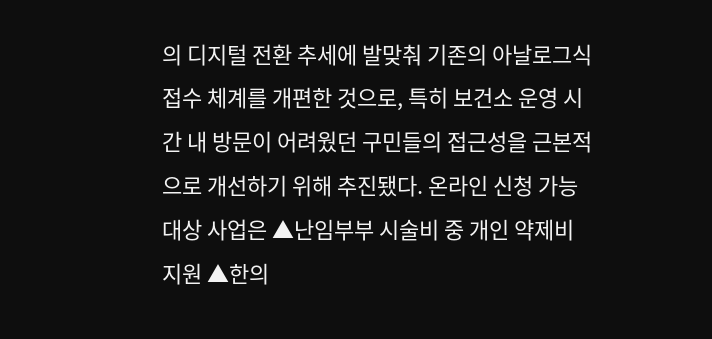의 디지털 전환 추세에 발맞춰 기존의 아날로그식 접수 체계를 개편한 것으로, 특히 보건소 운영 시간 내 방문이 어려웠던 구민들의 접근성을 근본적으로 개선하기 위해 추진됐다. 온라인 신청 가능 대상 사업은 ▲난임부부 시술비 중 개인 약제비 지원 ▲한의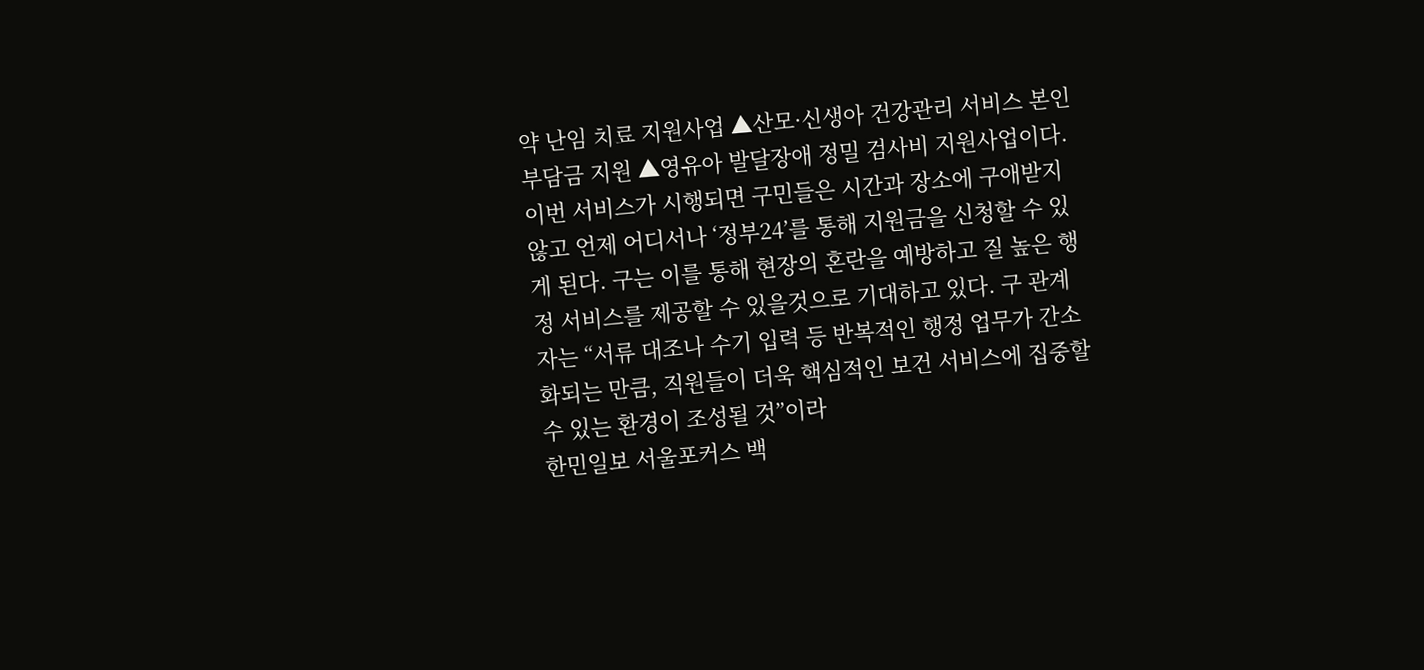약 난임 치료 지원사업 ▲산모·신생아 건강관리 서비스 본인부담금 지원 ▲영유아 발달장애 정밀 검사비 지원사업이다. 이번 서비스가 시행되면 구민들은 시간과 장소에 구애받지 않고 언제 어디서나 ‘정부24’를 통해 지원금을 신청할 수 있게 된다. 구는 이를 통해 현장의 혼란을 예방하고 질 높은 행정 서비스를 제공할 수 있을것으로 기대하고 있다. 구 관계자는 “서류 대조나 수기 입력 등 반복적인 행정 업무가 간소화되는 만큼, 직원들이 더욱 핵심적인 보건 서비스에 집중할 수 있는 환경이 조성될 것”이라
한민일보 서울포커스 백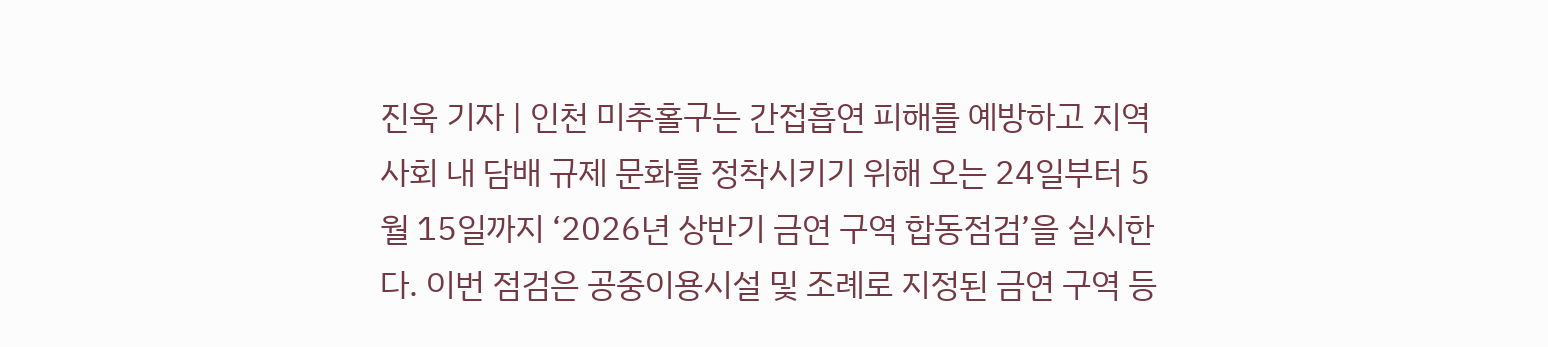진욱 기자 | 인천 미추홀구는 간접흡연 피해를 예방하고 지역사회 내 담배 규제 문화를 정착시키기 위해 오는 24일부터 5월 15일까지 ‘2026년 상반기 금연 구역 합동점검’을 실시한다. 이번 점검은 공중이용시설 및 조례로 지정된 금연 구역 등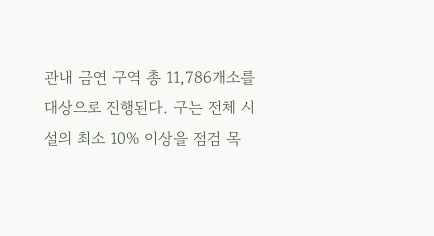관내 금연 구역 총 11,786개소를 대상으로 진행된다. 구는 전체 시설의 최소 10% 이상을 점검 목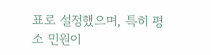표로 설정했으며, 특히 평소 민원이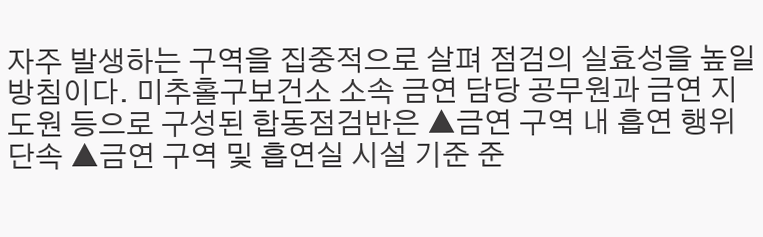자주 발생하는 구역을 집중적으로 살펴 점검의 실효성을 높일 방침이다. 미추홀구보건소 소속 금연 담당 공무원과 금연 지도원 등으로 구성된 합동점검반은 ▲금연 구역 내 흡연 행위 단속 ▲금연 구역 및 흡연실 시설 기준 준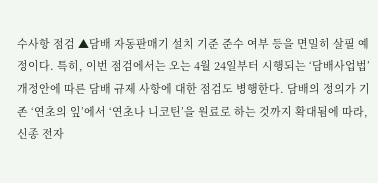수사항 점검 ▲담배 자동판매기 설치 기준 준수 여부 등을 면밀히 살필 예정이다. 특히, 이번 점검에서는 오는 4월 24일부터 시행되는 ‘담배사업법’ 개정안에 따른 담배 규제 사항에 대한 점검도 병행한다. 담배의 정의가 기존 ‘연초의 잎’에서 ‘연초나 니코틴’을 원료로 하는 것까지 확대됨에 따라, 신종 전자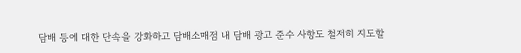담배 등에 대한 단속을 강화하고 담배소매점 내 담배 광고 준수 사항도 철저히 지도할